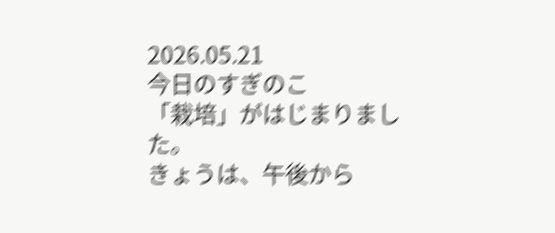2026.05.21
今日のすぎのこ
「栽培」がはじまりました。
きょうは、午後から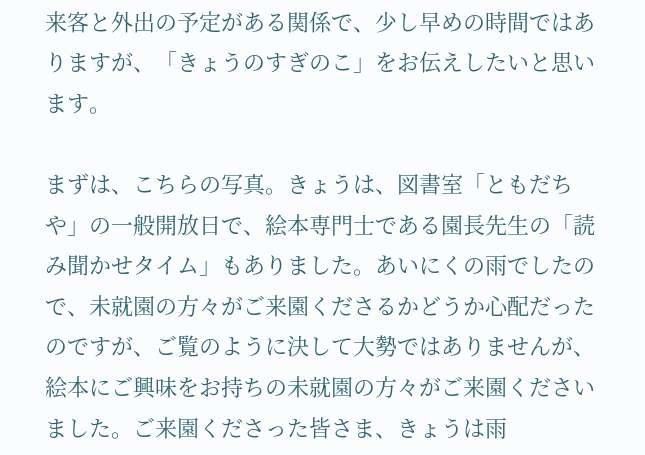来客と外出の予定がある関係で、少し早めの時間ではありますが、「きょうのすぎのこ」をお伝えしたいと思います。

まずは、こちらの写真。きょうは、図書室「ともだちや」の一般開放日で、絵本専門士である園長先生の「読み聞かせタイム」もありました。あいにくの雨でしたので、未就園の方々がご来園くださるかどうか心配だったのですが、ご覧のように決して大勢ではありませんが、絵本にご興味をお持ちの未就園の方々がご来園くださいました。ご来園くださった皆さま、きょうは雨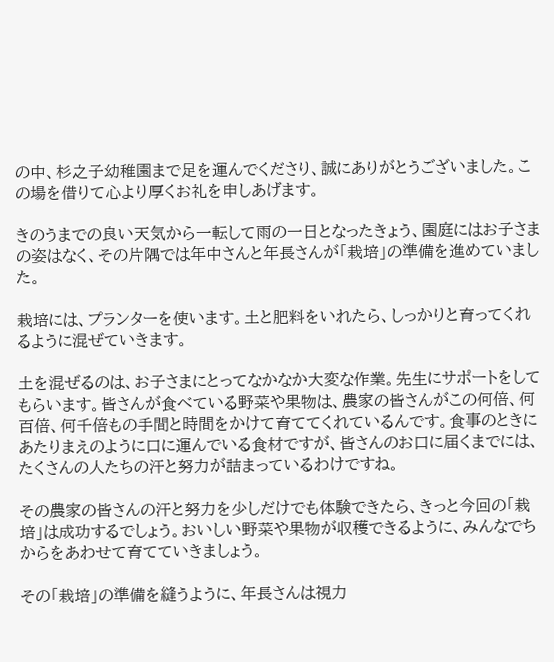の中、杉之子幼稚園まで足を運んでくださり、誠にありがとうございました。この場を借りて心より厚くお礼を申しあげます。

きのうまでの良い天気から一転して雨の一日となったきょう、園庭にはお子さまの姿はなく、その片隅では年中さんと年長さんが「栽培」の準備を進めていました。

栽培には、プランターを使います。土と肥料をいれたら、しっかりと育ってくれるように混ぜていきます。

土を混ぜるのは、お子さまにとってなかなか大変な作業。先生にサポートをしてもらいます。皆さんが食べている野菜や果物は、農家の皆さんがこの何倍、何百倍、何千倍もの手間と時間をかけて育ててくれているんです。食事のときにあたりまえのように口に運んでいる食材ですが、皆さんのお口に届くまでには、たくさんの人たちの汗と努力が詰まっているわけですね。

その農家の皆さんの汗と努力を少しだけでも体験できたら、きっと今回の「栽培」は成功するでしょう。おいしい野菜や果物が収穫できるように、みんなでちからをあわせて育てていきましょう。

その「栽培」の準備を縫うように、年長さんは視力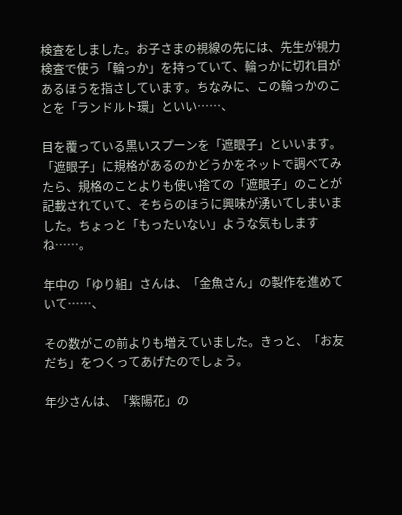検査をしました。お子さまの視線の先には、先生が視力検査で使う「輪っか」を持っていて、輪っかに切れ目があるほうを指さしています。ちなみに、この輪っかのことを「ランドルト環」といい……、

目を覆っている黒いスプーンを「遮眼子」といいます。「遮眼子」に規格があるのかどうかをネットで調べてみたら、規格のことよりも使い捨ての「遮眼子」のことが記載されていて、そちらのほうに興味が湧いてしまいました。ちょっと「もったいない」ような気もしますね……。

年中の「ゆり組」さんは、「金魚さん」の製作を進めていて……、

その数がこの前よりも増えていました。きっと、「お友だち」をつくってあげたのでしょう。

年少さんは、「紫陽花」の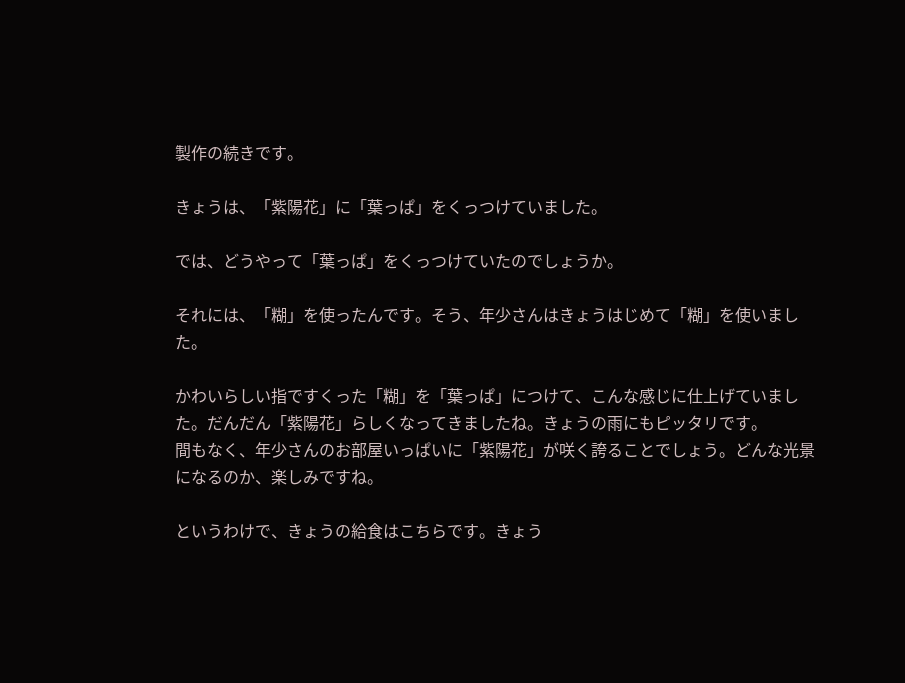製作の続きです。

きょうは、「紫陽花」に「葉っぱ」をくっつけていました。

では、どうやって「葉っぱ」をくっつけていたのでしょうか。

それには、「糊」を使ったんです。そう、年少さんはきょうはじめて「糊」を使いました。

かわいらしい指ですくった「糊」を「葉っぱ」につけて、こんな感じに仕上げていました。だんだん「紫陽花」らしくなってきましたね。きょうの雨にもピッタリです。
間もなく、年少さんのお部屋いっぱいに「紫陽花」が咲く誇ることでしょう。どんな光景になるのか、楽しみですね。

というわけで、きょうの給食はこちらです。きょう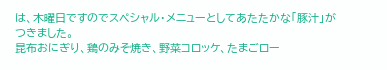は、木曜日ですのでスペシャル・メニューとしてあたたかな「豚汁」がつきました。
昆布おにぎり、鶏のみそ焼き、野菜コロッケ、たまごロー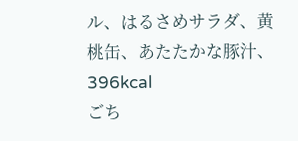ル、はるさめサラダ、黄桃缶、あたたかな豚汁、396kcal
ごち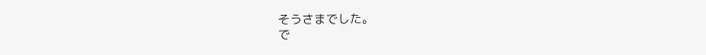そうさまでした。
で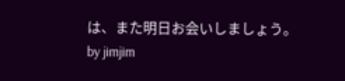は、また明日お会いしましょう。
by jimjim